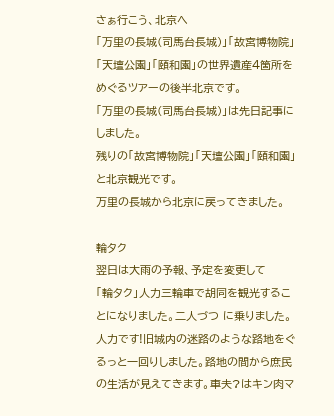さぁ行こう、北京へ
「万里の長城(司馬台長城)」「故宮博物院」「天壇公園」「頤和園」の世界遺産4箇所をめぐるツアーの後半北京です。
「万里の長城(司馬台長城)」は先日記事にしました。
残りの「故宮博物院」「天壇公園」「頤和園」と北京観光です。
万里の長城から北京に戻ってきました。

輪タク
翌日は大雨の予報、予定を変更して
「輪タク」人力三輪車で胡同を観光することになりました。二人づつ に乗りました。人力です!旧城内の迷路のような路地をぐるっと一回りしました。路地の間から庶民の生活が見えてきます。車夫?はキン肉マ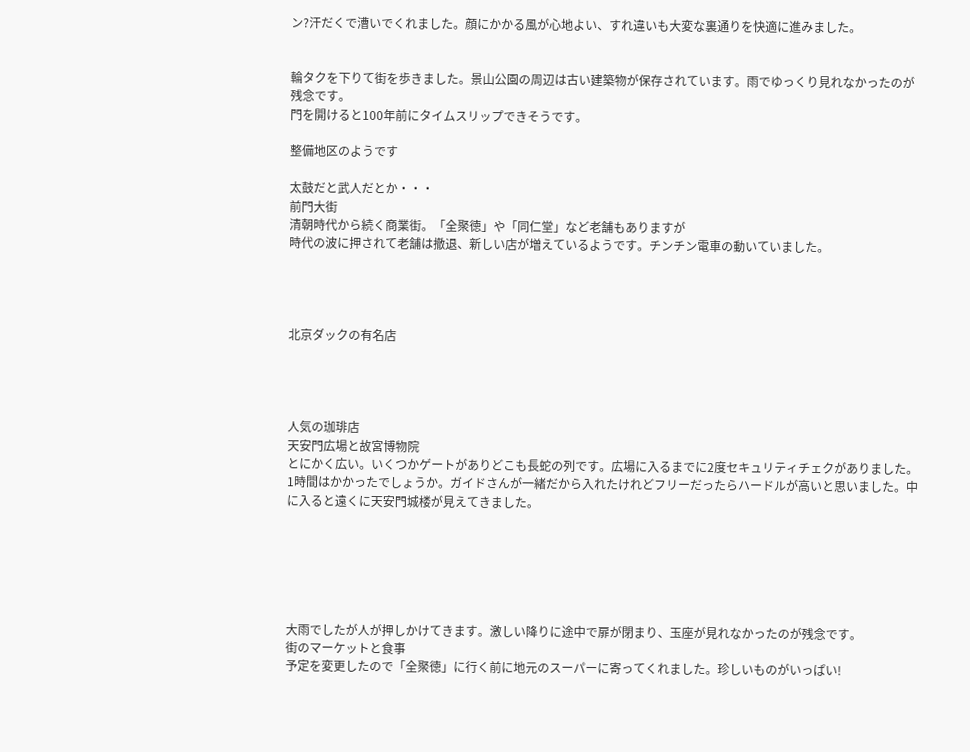ン?汗だくで漕いでくれました。顔にかかる風が心地よい、すれ違いも大変な裏通りを快適に進みました。


輪タクを下りて街を歩きました。景山公園の周辺は古い建築物が保存されています。雨でゆっくり見れなかったのが残念です。
門を開けると100年前にタイムスリップできそうです。

整備地区のようです

太鼓だと武人だとか・・・
前門大街
清朝時代から続く商業街。「全聚徳」や「同仁堂」など老舗もありますが
時代の波に押されて老舗は撤退、新しい店が増えているようです。チンチン電車の動いていました。




北京ダックの有名店




人気の珈琲店
天安門広場と故宮博物院
とにかく広い。いくつかゲートがありどこも長蛇の列です。広場に入るまでに2度セキュリティチェクがありました。1時間はかかったでしょうか。ガイドさんが一緒だから入れたけれどフリーだったらハードルが高いと思いました。中に入ると遠くに天安門城楼が見えてきました。






大雨でしたが人が押しかけてきます。激しい降りに途中で扉が閉まり、玉座が見れなかったのが残念です。
街のマーケットと食事
予定を変更したので「全聚徳」に行く前に地元のスーパーに寄ってくれました。珍しいものがいっぱい!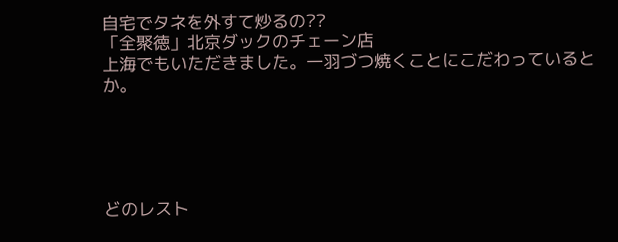自宅でタネを外すて炒るの??
「全聚徳」北京ダックのチェーン店
上海でもいただきました。一羽づつ焼くことにこだわっているとか。





どのレスト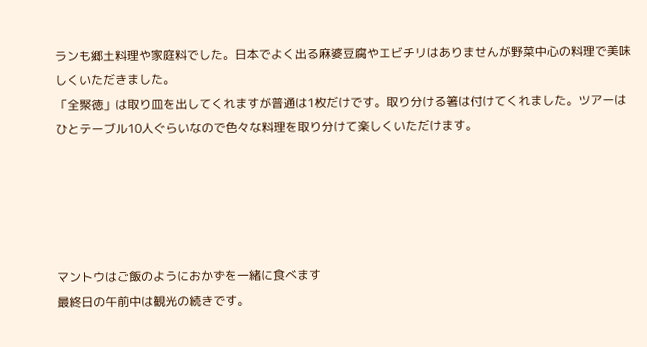ランも郷土料理や家庭料でした。日本でよく出る麻婆豆腐やエビチリはありませんが野菜中心の料理で美味しくいただきました。
「全聚徳」は取り皿を出してくれますが普通は1枚だけです。取り分ける箸は付けてくれました。ツアーはひとテーブル10人ぐらいなので色々な料理を取り分けて楽しくいただけます。





マントウはご飯のようにおかずを一緒に食べます
最終日の午前中は観光の続きです。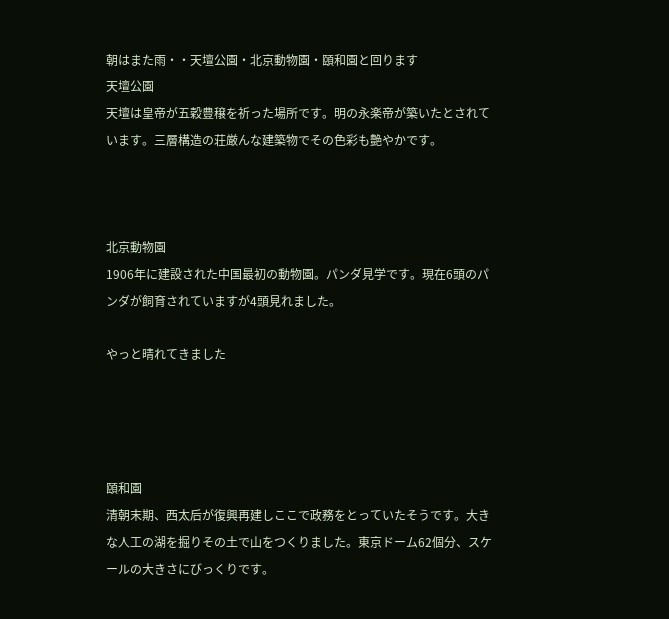朝はまた雨・・天壇公園・北京動物園・頤和園と回ります
天壇公園
天壇は皇帝が五穀豊穣を祈った場所です。明の永楽帝が築いたとされています。三層構造の荘厳んな建築物でその色彩も艶やかです。



北京動物園
1906年に建設された中国最初の動物園。パンダ見学です。現在6頭のパンダが飼育されていますが4頭見れました。

やっと晴れてきました




頤和園
清朝末期、西太后が復興再建しここで政務をとっていたそうです。大きな人工の湖を掘りその土で山をつくりました。東京ドーム62個分、スケールの大きさにびっくりです。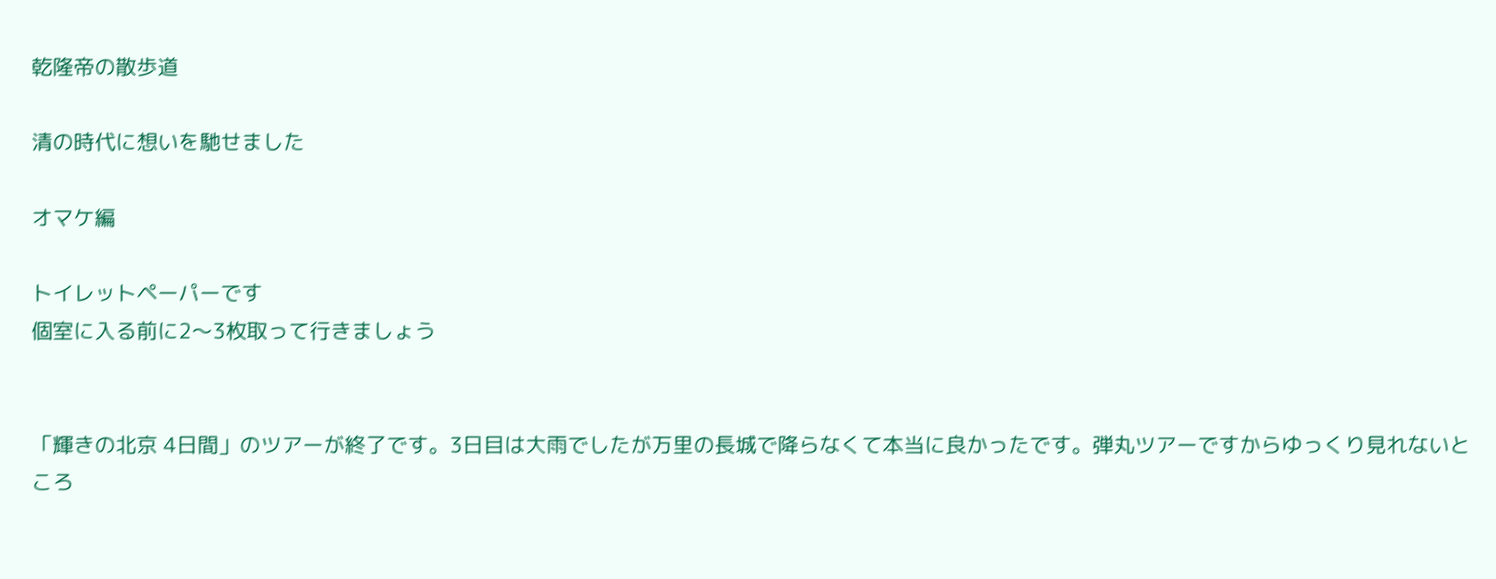乾隆帝の散歩道

清の時代に想いを馳せました

オマケ編

トイレットペーパーです
個室に入る前に2〜3枚取って行きましょう


「輝きの北京 4日間」のツアーが終了です。3日目は大雨でしたが万里の長城で降らなくて本当に良かったです。弾丸ツアーですからゆっくり見れないところ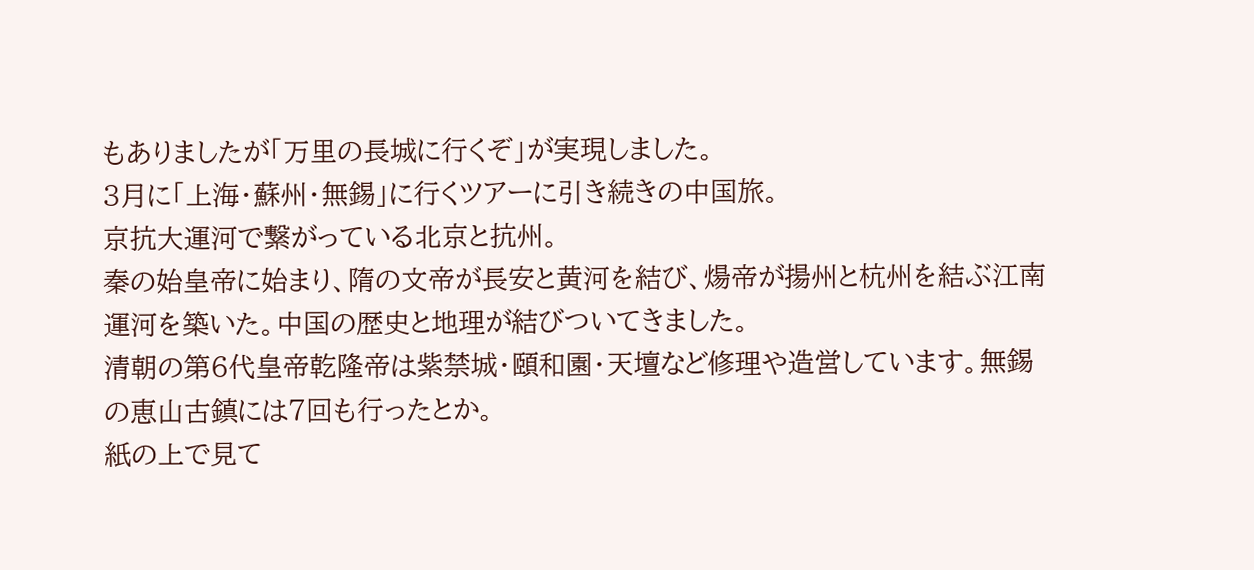もありましたが「万里の長城に行くぞ」が実現しました。
3月に「上海・蘇州・無錫」に行くツアーに引き続きの中国旅。
京抗大運河で繋がっている北京と抗州。
秦の始皇帝に始まり、隋の文帝が長安と黄河を結び、煬帝が揚州と杭州を結ぶ江南運河を築いた。中国の歴史と地理が結びついてきました。
清朝の第6代皇帝乾隆帝は紫禁城・頤和園・天壇など修理や造営しています。無錫の恵山古鎮には7回も行ったとか。
紙の上で見て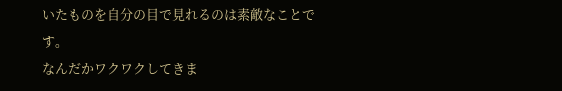いたものを自分の目で見れるのは素敵なことです。
なんだかワクワクしてきま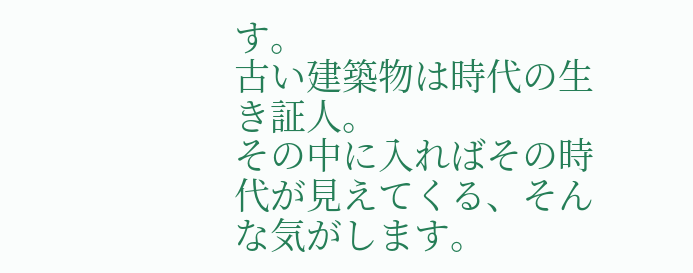す。
古い建築物は時代の生き証人。
その中に入ればその時代が見えてくる、そんな気がします。